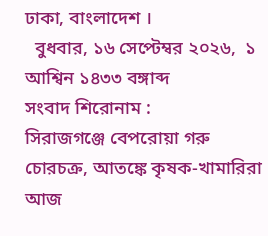ঢাকা, বাংলাদেশ ।
  বুধবার, ১৬ সেপ্টেম্বর ২০২৬,  ১ আশ্বিন ১৪৩৩ বঙ্গাব্দ
সংবাদ শিরোনাম :
সিরাজগঞ্জে বেপরোয়া গরু চোরচক্র, আতঙ্কে কৃষক-খামারিরা আজ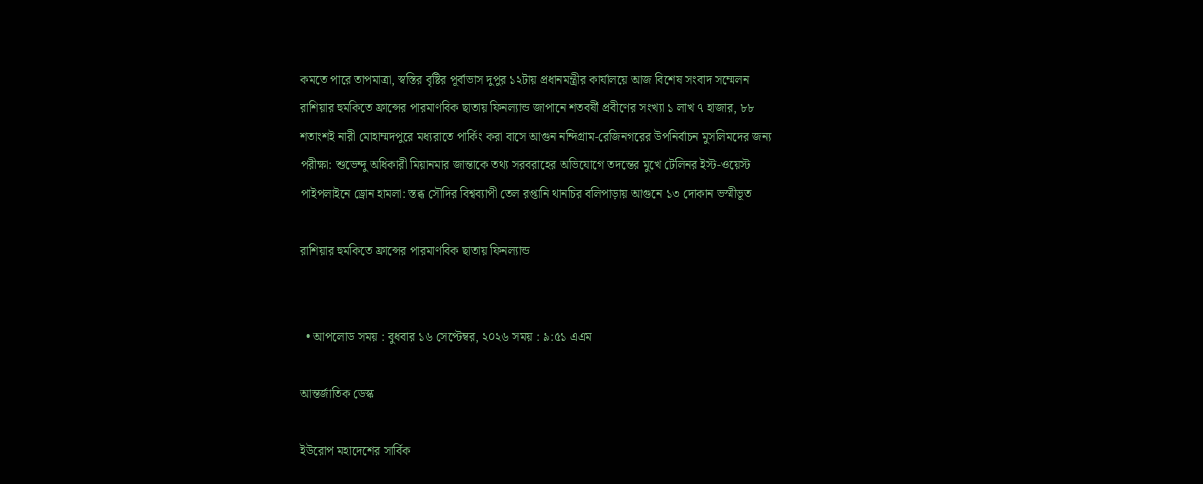কমতে পারে তাপমাত্রা, স্বস্তির বৃষ্টির পূর্বাভাস দুপুর ১২টায় প্রধানমন্ত্রীর কার্যালয়ে আজ বিশেষ সংবাদ সম্মেলন রাশিয়ার হুমকিতে ফ্রান্সের পারমাণবিক ছাতায় ফিনল্যান্ড জাপানে শতবর্ষী প্রবীণের সংখ্যা ১ লাখ ৭ হাজার, ৮৮ শতাংশই নারী মোহাম্মদপুরে মধ্যরাতে পার্কিং করা বাসে আগুন নন্দিগ্রাম-রেজিনগরের উপনির্বাচন মুসলিমদের জন্য পরীক্ষা: শুভেন্দু অধিকারী মিয়ানমার জান্তাকে তথ্য সরবরাহের অভিযোগে তদন্তের মুখে টেলিনর ইস্ট-ওয়েস্ট পাইপলাইনে ড্রোন হামলা: স্তব্ধ সৌদির বিশ্বব্যাপী তেল রপ্তানি থানচির বলিপাড়ায় আগুনে ১৩ দোকান ভস্মীভূত

রাশিয়ার হুমকিতে ফ্রান্সের পারমাণবিক ছাতায় ফিনল্যান্ড


  • আপলোড সময় : বুধবার ১৬ সেপ্টেম্বর, ২০২৬ সময় : ৯:৫১ এএম

আন্তর্জাতিক ডেস্ক

ইউরোপ মহাদেশের সার্বিক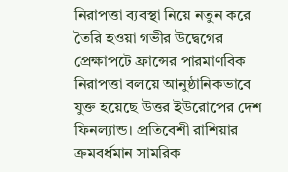নিরাপত্তা ব্যবস্থা নিয়ে নতুন করে তৈরি হওয়া গভীর উদ্বেগের প্রেক্ষাপটে ফ্রান্সের পারমাণবিক নিরাপত্তা বলয়ে আনুষ্ঠানিকভাবে যুক্ত হয়েছে উত্তর ইউরোপের দেশ ফিনল্যান্ড। প্রতিবেশী রাশিয়ার ক্রমবর্ধমান সামরিক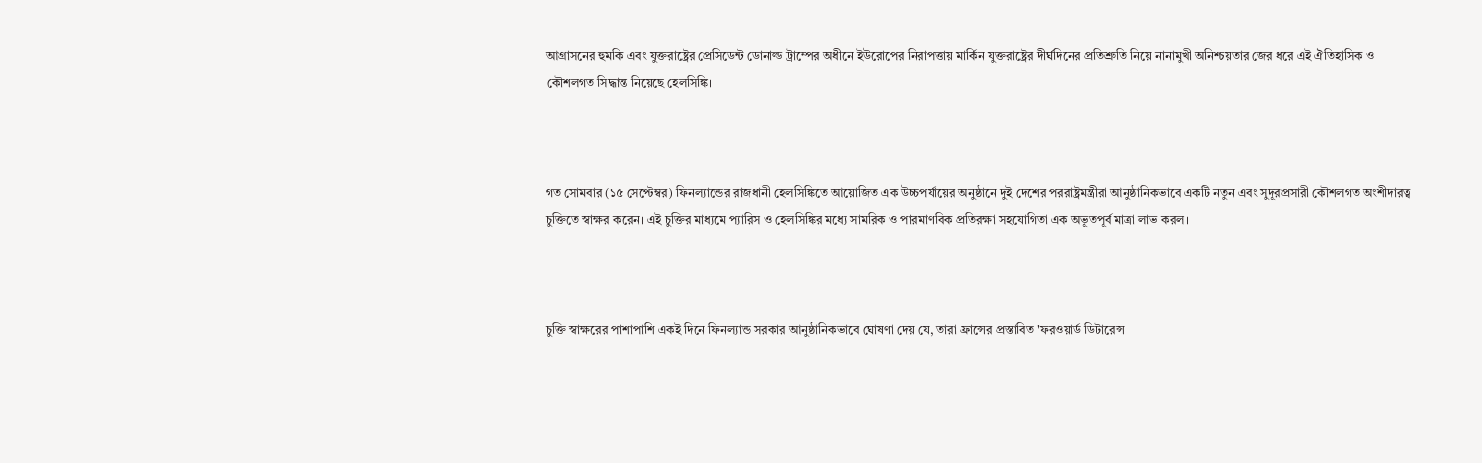আগ্রাসনের হুমকি এবং যুক্তরাষ্ট্রের প্রেসিডেন্ট ডোনাল্ড ট্রাম্পের অধীনে ইউরোপের নিরাপত্তায় মার্কিন যুক্তরাষ্ট্রের দীর্ঘদিনের প্রতিশ্রুতি নিয়ে নানামুখী অনিশ্চয়তার জের ধরে এই ঐতিহাসিক ও কৌশলগত সিদ্ধান্ত নিয়েছে হেলসিঙ্কি।



গত সোমবার (১৫ সেপ্টেম্বর) ফিনল্যান্ডের রাজধানী হেলসিঙ্কিতে আয়োজিত এক উচ্চপর্যায়ের অনুষ্ঠানে দুই দেশের পররাষ্ট্রমন্ত্রীরা আনুষ্ঠানিকভাবে একটি নতুন এবং সুদূরপ্রসারী কৌশলগত অংশীদারত্ব চুক্তিতে স্বাক্ষর করেন। এই চুক্তির মাধ্যমে প্যারিস ও হেলসিঙ্কির মধ্যে সামরিক ও পারমাণবিক প্রতিরক্ষা সহযোগিতা এক অভূতপূর্ব মাত্রা লাভ করল।



চুক্তি স্বাক্ষরের পাশাপাশি একই দিনে ফিনল্যান্ড সরকার আনুষ্ঠানিকভাবে ঘোষণা দেয় যে, তারা ফ্রান্সের প্রস্তাবিত 'ফরওয়ার্ড ডিটারেন্স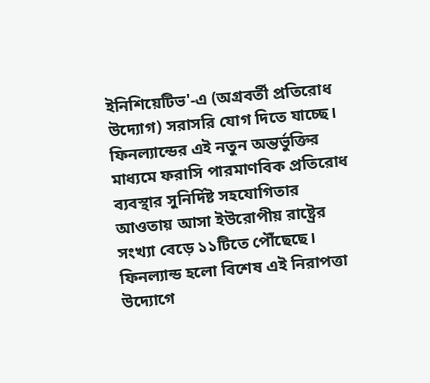ইনিশিয়েটিভ'-এ (অগ্রবর্তী প্রতিরোধ উদ্যোগ) সরাসরি যোগ দিতে যাচ্ছে। ফিনল্যান্ডের এই নতুন অন্তর্ভুক্তির মাধ্যমে ফরাসি পারমাণবিক প্রতিরোধ ব্যবস্থার সুনির্দিষ্ট সহযোগিতার আওতায় আসা ইউরোপীয় রাষ্ট্রের সংখ্যা বেড়ে ১১টিতে পৌঁছেছে। ফিনল্যান্ড হলো বিশেষ এই নিরাপত্তা উদ্যোগে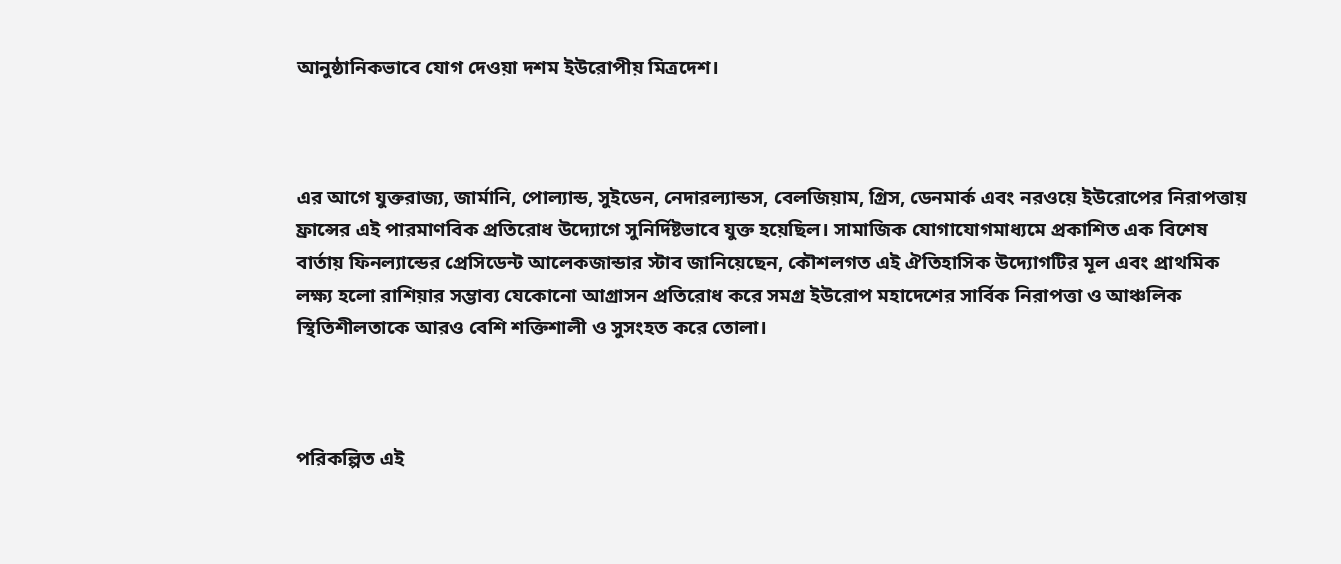আনুষ্ঠানিকভাবে যোগ দেওয়া দশম ইউরোপীয় মিত্রদেশ।



এর আগে যুক্তরাজ্য, জার্মানি, পোল্যান্ড, সুইডেন, নেদারল্যান্ডস, বেলজিয়াম, গ্রিস, ডেনমার্ক এবং নরওয়ে ইউরোপের নিরাপত্তায় ফ্রান্সের এই পারমাণবিক প্রতিরোধ উদ্যোগে সুনির্দিষ্টভাবে যুক্ত হয়েছিল। সামাজিক যোগাযোগমাধ্যমে প্রকাশিত এক বিশেষ বার্তায় ফিনল্যান্ডের প্রেসিডেন্ট আলেকজান্ডার স্টাব জানিয়েছেন, কৌশলগত এই ঐতিহাসিক উদ্যোগটির মূল এবং প্রাথমিক লক্ষ্য হলো রাশিয়ার সম্ভাব্য যেকোনো আগ্রাসন প্রতিরোধ করে সমগ্র ইউরোপ মহাদেশের সার্বিক নিরাপত্তা ও আঞ্চলিক স্থিতিশীলতাকে আরও বেশি শক্তিশালী ও সুসংহত করে তোলা।



পরিকল্পিত এই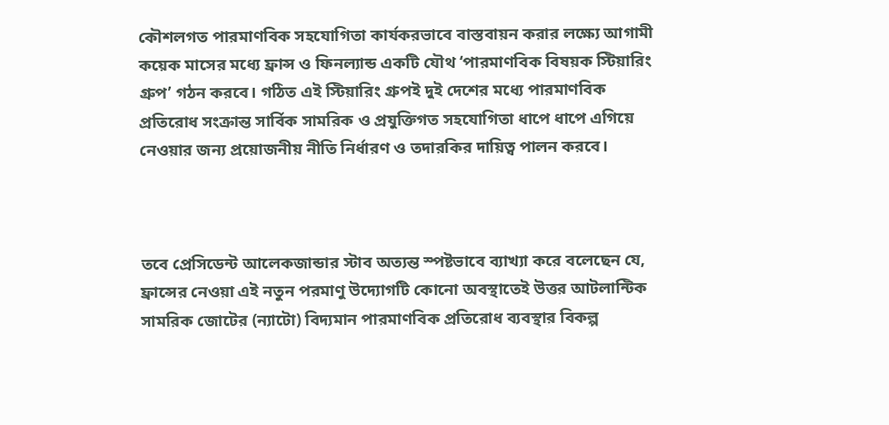কৌশলগত পারমাণবিক সহযোগিতা কার্যকরভাবে বাস্তবায়ন করার লক্ষ্যে আগামী কয়েক মাসের মধ্যে ফ্রান্স ও ফিনল্যান্ড একটি যৌথ ‘পারমাণবিক বিষয়ক স্টিয়ারিং গ্রুপ’ গঠন করবে। গঠিত এই স্টিয়ারিং গ্রুপই দুই দেশের মধ্যে পারমাণবিক প্রতিরোধ সংক্রান্ত সার্বিক সামরিক ও প্রযুক্তিগত সহযোগিতা ধাপে ধাপে এগিয়ে নেওয়ার জন্য প্রয়োজনীয় নীতি নির্ধারণ ও তদারকির দায়িত্ব পালন করবে।



তবে প্রেসিডেন্ট আলেকজান্ডার স্টাব অত্যন্ত স্পষ্টভাবে ব্যাখ্যা করে বলেছেন যে, ফ্রান্সের নেওয়া এই নতুন পরমাণু উদ্যোগটি কোনো অবস্থাতেই উত্তর আটলান্টিক সামরিক জোটের (ন্যাটো) বিদ্যমান পারমাণবিক প্রতিরোধ ব্যবস্থার বিকল্প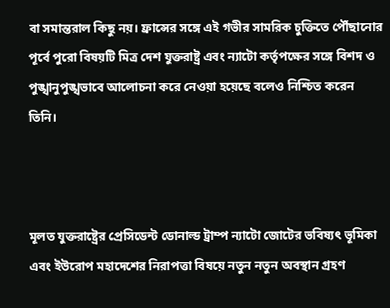বা সমান্তরাল কিছু নয়। ফ্রান্সের সঙ্গে এই গভীর সামরিক চুক্তিতে পৌঁছানোর পূর্বে পুরো বিষয়টি মিত্র দেশ যুক্তরাষ্ট্র এবং ন্যাটো কর্তৃপক্ষের সঙ্গে বিশদ ও পুঙ্খানুপুঙ্খভাবে আলোচনা করে নেওয়া হয়েছে বলেও নিশ্চিত করেন তিনি।



মূলত যুক্তরাষ্ট্রের প্রেসিডেন্ট ডোনাল্ড ট্রাম্প ন্যাটো জোটের ভবিষ্যৎ ভূমিকা এবং ইউরোপ মহাদেশের নিরাপত্তা বিষয়ে নতুন নতুন অবস্থান গ্রহণ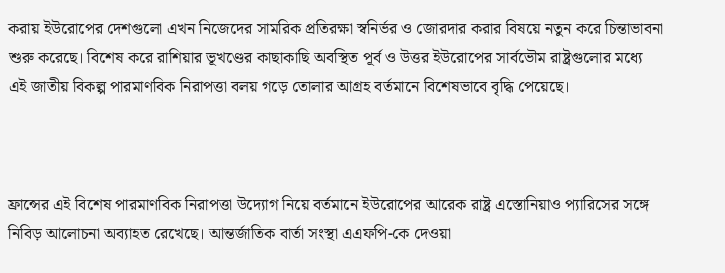করায় ইউরোপের দেশগুলো এখন নিজেদের সামরিক প্রতিরক্ষা স্বনির্ভর ও জোরদার করার বিষয়ে নতুন করে চিন্তাভাবনা শুরু করেছে। বিশেষ করে রাশিয়ার ভূখণ্ডের কাছাকাছি অবস্থিত পূর্ব ও উত্তর ইউরোপের সার্বভৌম রাষ্ট্রগুলোর মধ্যে এই জাতীয় বিকল্প পারমাণবিক নিরাপত্তা বলয় গড়ে তোলার আগ্রহ বর্তমানে বিশেষভাবে বৃদ্ধি পেয়েছে।



ফ্রান্সের এই বিশেষ পারমাণবিক নিরাপত্তা উদ্যোগ নিয়ে বর্তমানে ইউরোপের আরেক রাষ্ট্র এস্তোনিয়াও প্যারিসের সঙ্গে নিবিড় আলোচনা অব্যাহত রেখেছে। আন্তর্জাতিক বার্তা সংস্থা এএফপি-কে দেওয়া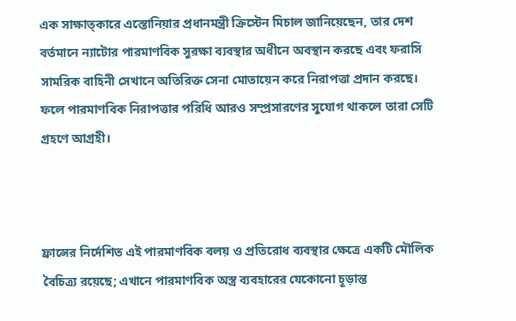এক সাক্ষাত্কারে এস্তোনিয়ার প্রধানমন্ত্রী ক্রিস্টেন মিচাল জানিয়েছেন, তার দেশ বর্তমানে ন্যাটোর পারমাণবিক সুরক্ষা ব্যবস্থার অধীনে অবস্থান করছে এবং ফরাসি সামরিক বাহিনী সেখানে অতিরিক্ত সেনা মোতায়েন করে নিরাপত্তা প্রদান করছে। ফলে পারমাণবিক নিরাপত্তার পরিধি আরও সম্প্রসারণের সুযোগ থাকলে তারা সেটি গ্রহণে আগ্রহী।



ফ্রান্সের নির্দেশিত এই পারমাণবিক বলয় ও প্রতিরোধ ব্যবস্থার ক্ষেত্রে একটি মৌলিক বৈচিত্র্য রয়েছে; এখানে পারমাণবিক অস্ত্র ব্যবহারের যেকোনো চূড়ান্ত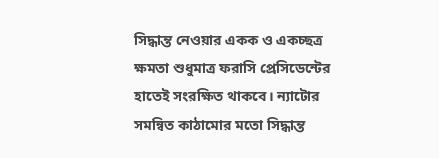সিদ্ধান্ত নেওয়ার একক ও একচ্ছত্র ক্ষমতা শুধুমাত্র ফরাসি প্রেসিডেন্টের হাতেই সংরক্ষিত থাকবে। ন্যাটোর সমন্বিত কাঠামোর মতো সিদ্ধান্ত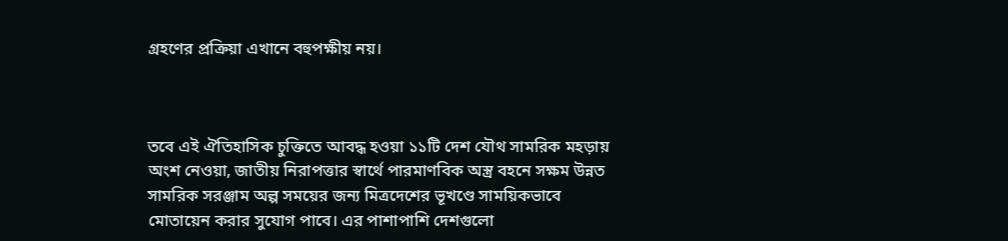গ্রহণের প্রক্রিয়া এখানে বহুপক্ষীয় নয়।



তবে এই ঐতিহাসিক চুক্তিতে আবদ্ধ হওয়া ১১টি দেশ যৌথ সামরিক মহড়ায় অংশ নেওয়া, জাতীয় নিরাপত্তার স্বার্থে পারমাণবিক অস্ত্র বহনে সক্ষম উন্নত সামরিক সরঞ্জাম অল্প সময়ের জন্য মিত্রদেশের ভূখণ্ডে সাময়িকভাবে মোতায়েন করার সুযোগ পাবে। এর পাশাপাশি দেশগুলো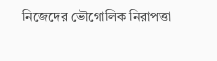নিজেদের ভৌগোলিক নিরাপত্তা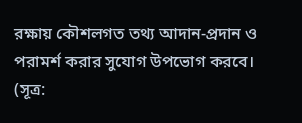রক্ষায় কৌশলগত তথ্য আদান-প্রদান ও পরামর্শ করার সুযোগ উপভোগ করবে। (সূত্র: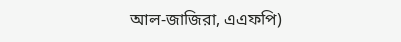আল-জাজিরা, এএফপি)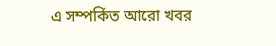এ সম্পর্কিত আরো খবর